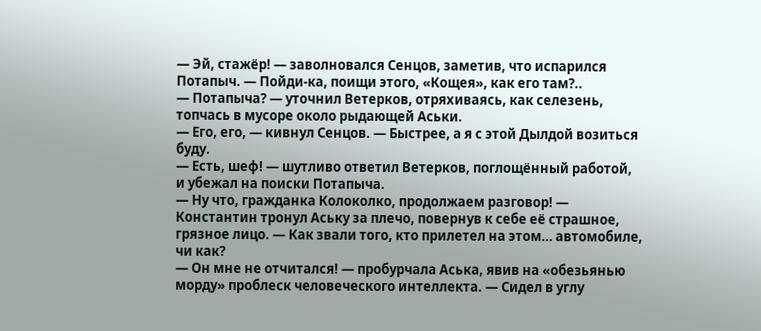— Эй, стажёр! — заволновался Сенцов, заметив, что испарился Потапыч. — Пойди-ка, поищи этого, «Кощея», как его там?..
— Потапыча? — уточнил Ветерков, отряхиваясь, как селезень, топчась в мусоре около рыдающей Аськи.
— Его, его, — кивнул Сенцов. — Быстрее, а я с этой Дылдой возиться буду.
— Есть, шеф! — шутливо ответил Ветерков, поглощённый работой, и убежал на поиски Потапыча.
— Ну что, гражданка Колоколко, продолжаем разговор! — Константин тронул Аську за плечо, повернув к себе её страшное, грязное лицо. — Как звали того, кто прилетел на этом… автомобиле, чи как?
— Он мне не отчитался! — пробурчала Аська, явив на «обезьянью морду» проблеск человеческого интеллекта. — Сидел в углу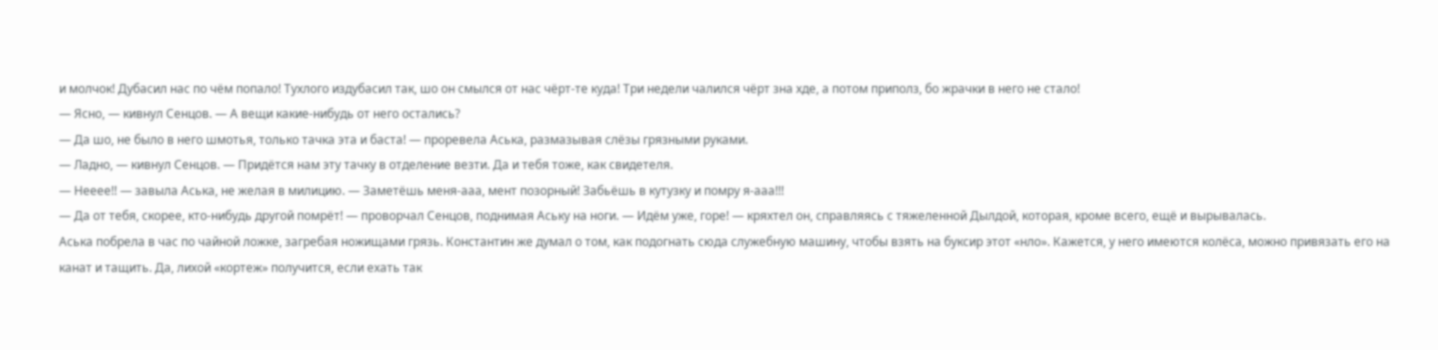и молчок! Дубасил нас по чём попало! Тухлого издубасил так, шо он смылся от нас чёрт-те куда! Три недели чалился чёрт зна хде, а потом приполз, бо жрачки в него не стало!
— Ясно, — кивнул Сенцов. — А вещи какие-нибудь от него остались?
— Да шо, не было в него шмотья, только тачка эта и баста! — проревела Аська, размазывая слёзы грязными руками.
— Ладно, — кивнул Сенцов. — Придётся нам эту тачку в отделение везти. Да и тебя тоже, как свидетеля.
— Нееее!! — завыла Аська, не желая в милицию. — Заметёшь меня-ааа, мент позорный! Забьёшь в кутузку и помру я-ааа!!!
— Да от тебя, скорее, кто-нибудь другой помрёт! — проворчал Сенцов, поднимая Аську на ноги. — Идём уже, горе! — кряхтел он, справляясь с тяжеленной Дылдой, которая, кроме всего, ещё и вырывалась.
Аська побрела в час по чайной ложке, загребая ножищами грязь. Константин же думал о том, как подогнать сюда служебную машину, чтобы взять на буксир этот «нло». Кажется, у него имеются колёса, можно привязать его на канат и тащить. Да, лихой «кортеж» получится, если ехать так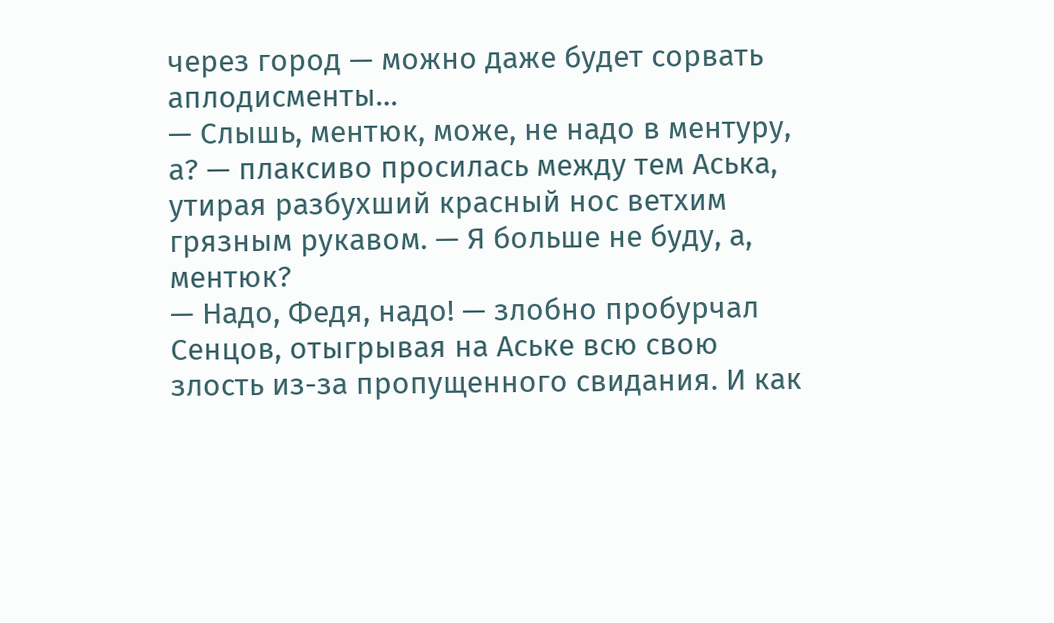через город — можно даже будет сорвать аплодисменты…
— Слышь, ментюк, може, не надо в ментуру, а? — плаксиво просилась между тем Аська, утирая разбухший красный нос ветхим грязным рукавом. — Я больше не буду, а, ментюк?
— Надо, Федя, надо! — злобно пробурчал Сенцов, отыгрывая на Аське всю свою злость из-за пропущенного свидания. И как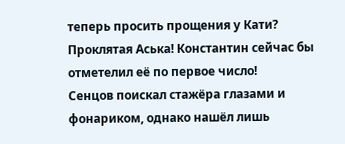теперь просить прощения у Кати? Проклятая Аська! Константин сейчас бы отметелил её по первое число!
Сенцов поискал стажёра глазами и фонариком, однако нашёл лишь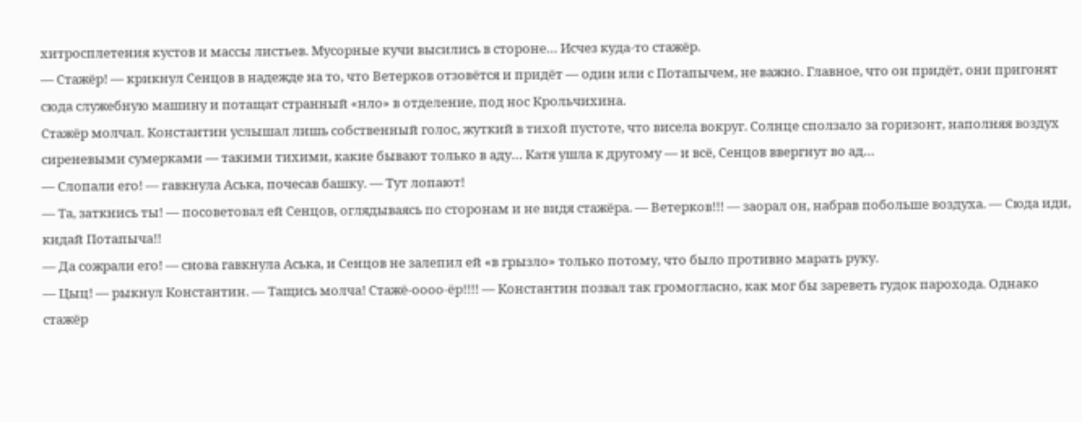хитросплетения кустов и массы листьев. Мусорные кучи высились в стороне… Исчез куда-то стажёр.
— Стажёр! — крикнул Сенцов в надежде на то, что Ветерков отзовётся и придёт — один или с Потапычем, не важно. Главное, что он придёт, они пригонят сюда служебную машину и потащат странный «нло» в отделение, под нос Крольчихина.
Стажёр молчал. Константин услышал лишь собственный голос, жуткий в тихой пустоте, что висела вокруг. Солнце сползало за горизонт, наполняя воздух сиреневыми сумерками — такими тихими, какие бывают только в аду… Катя ушла к другому — и всё, Сенцов ввергнут во ад…
— Слопали его! — гавкнула Аська, почесав башку. — Тут лопают!
— Та, заткнись ты! — посоветовал ей Сенцов, оглядываясь по сторонам и не видя стажёра. — Ветерков!!! — заорал он, набрав побольше воздуха. — Сюда иди, кидай Потапыча!!
— Да сожрали его! — снова гавкнула Аська, и Сенцов не залепил ей «в грызло» только потому, что было противно марать руку.
— Цыц! — рыкнул Константин. — Тащись молча! Стажё-оооо-ёр!!!! — Константин позвал так громогласно, как мог бы зареветь гудок парохода. Однако стажёр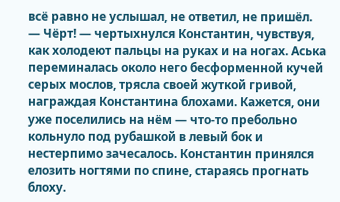всё равно не услышал, не ответил, не пришёл.
— Чёрт! — чертыхнулся Константин, чувствуя, как холодеют пальцы на руках и на ногах. Аська переминалась около него бесформенной кучей серых мослов, трясла своей жуткой гривой, награждая Константина блохами. Кажется, они уже поселились на нём — что-то пребольно кольнуло под рубашкой в левый бок и нестерпимо зачесалось. Константин принялся елозить ногтями по спине, стараясь прогнать блоху.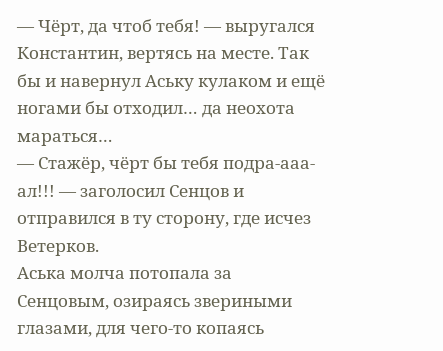— Чёрт, да чтоб тебя! — выругался Константин, вертясь на месте. Так бы и навернул Аську кулаком и ещё ногами бы отходил… да неохота мараться…
— Стажёр, чёрт бы тебя подра-ааа-ал!!! — заголосил Сенцов и отправился в ту сторону, где исчез Ветерков.
Аська молча потопала за Сенцовым, озираясь звериными глазами, для чего-то копаясь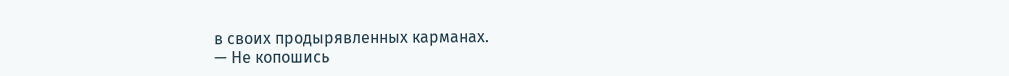в своих продырявленных карманах.
— Не копошись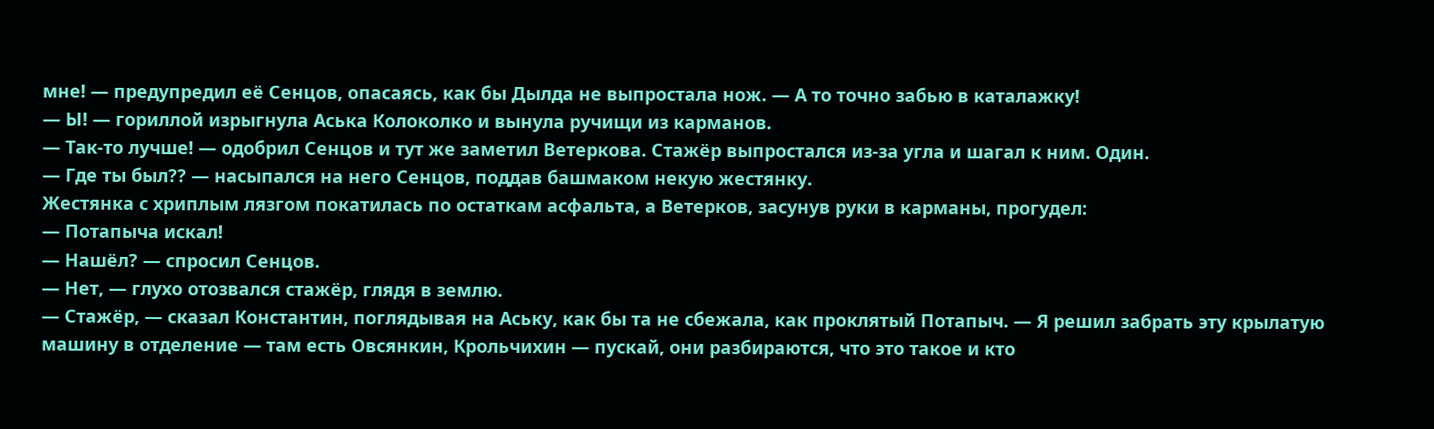мне! — предупредил её Сенцов, опасаясь, как бы Дылда не выпростала нож. — А то точно забью в каталажку!
— Ы! — гориллой изрыгнула Аська Колоколко и вынула ручищи из карманов.
— Так-то лучше! — одобрил Сенцов и тут же заметил Ветеркова. Стажёр выпростался из-за угла и шагал к ним. Один.
— Где ты был?? — насыпался на него Сенцов, поддав башмаком некую жестянку.
Жестянка с хриплым лязгом покатилась по остаткам асфальта, а Ветерков, засунув руки в карманы, прогудел:
— Потапыча искал!
— Нашёл? — спросил Сенцов.
— Нет, — глухо отозвался стажёр, глядя в землю.
— Стажёр, — сказал Константин, поглядывая на Аську, как бы та не сбежала, как проклятый Потапыч. — Я решил забрать эту крылатую машину в отделение — там есть Овсянкин, Крольчихин — пускай, они разбираются, что это такое и кто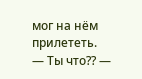мог на нём прилететь.
— Ты что?? —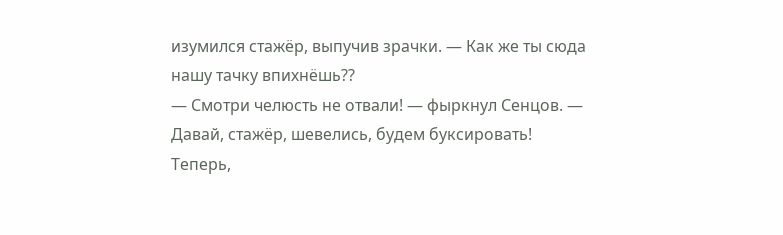изумился стажёр, выпучив зрачки. — Как же ты сюда нашу тачку впихнёшь??
— Смотри челюсть не отвали! — фыркнул Сенцов. — Давай, стажёр, шевелись, будем буксировать!
Теперь,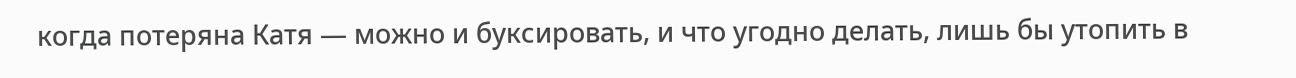когда потеряна Катя — можно и буксировать, и что угодно делать, лишь бы утопить в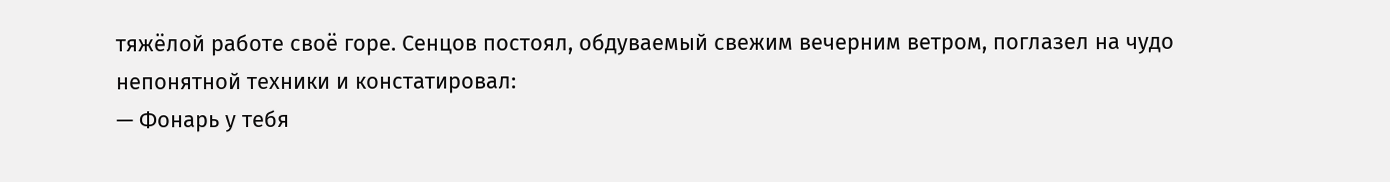тяжёлой работе своё горе. Сенцов постоял, обдуваемый свежим вечерним ветром, поглазел на чудо непонятной техники и констатировал:
— Фонарь у тебя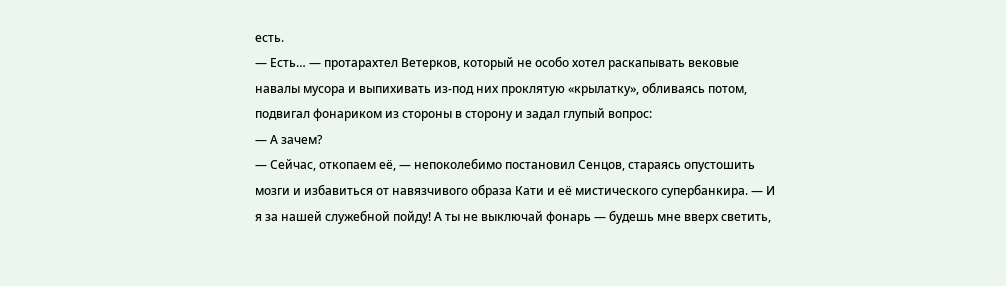есть.
— Есть… — протарахтел Ветерков, который не особо хотел раскапывать вековые навалы мусора и выпихивать из-под них проклятую «крылатку», обливаясь потом, подвигал фонариком из стороны в сторону и задал глупый вопрос:
— А зачем?
— Сейчас, откопаем её, — непоколебимо постановил Сенцов, стараясь опустошить мозги и избавиться от навязчивого образа Кати и её мистического супербанкира. — И я за нашей служебной пойду! А ты не выключай фонарь — будешь мне вверх светить,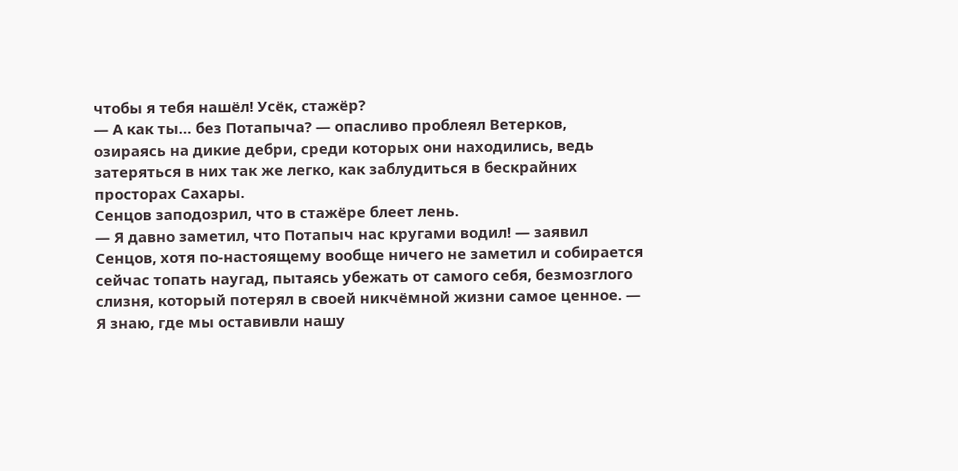чтобы я тебя нашёл! Усёк, стажёр?
— А как ты… без Потапыча? — опасливо проблеял Ветерков, озираясь на дикие дебри, среди которых они находились, ведь затеряться в них так же легко, как заблудиться в бескрайних просторах Сахары.
Сенцов заподозрил, что в стажёре блеет лень.
— Я давно заметил, что Потапыч нас кругами водил! — заявил Сенцов, хотя по-настоящему вообще ничего не заметил и собирается сейчас топать наугад, пытаясь убежать от самого себя, безмозглого слизня, который потерял в своей никчёмной жизни самое ценное. — Я знаю, где мы оставивли нашу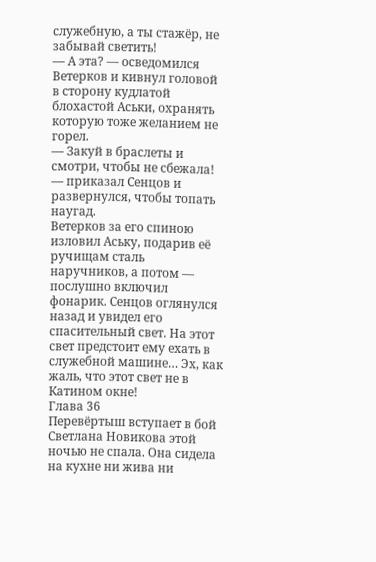служебную, а ты стажёр, не забывай светить!
— А эта? — осведомился Ветерков и кивнул головой в сторону кудлатой блохастой Аськи, охранять которую тоже желанием не горел.
— Закуй в браслеты и смотри, чтобы не сбежала! — приказал Сенцов и развернулся, чтобы топать наугад.
Ветерков за его спиною изловил Аську, подарив её ручищам сталь наручников, а потом — послушно включил фонарик. Сенцов оглянулся назад и увидел его спасительный свет. На этот свет предстоит ему ехать в служебной машине… Эх, как жаль, что этот свет не в Катином окне!
Глава 36
Перевёртыш вступает в бой
Светлана Новикова этой ночью не спала. Она сидела на кухне ни жива ни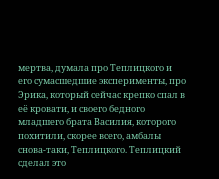мертва, думала про Теплицкого и его сумасшедшие эксперименты, про Эрика, который сейчас крепко спал в её кровати, и своего бедного младшего брата Василия, которого похитили, скорее всего, амбалы снова-таки, Теплицкого. Теплицкий сделал это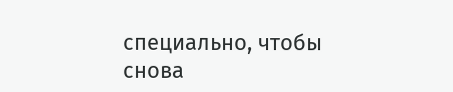специально, чтобы снова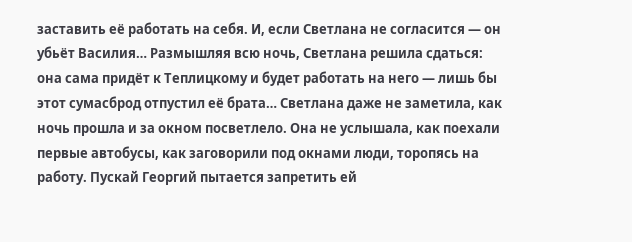заставить её работать на себя. И, если Светлана не согласится — он убьёт Василия… Размышляя всю ночь, Светлана решила сдаться: она сама придёт к Теплицкому и будет работать на него — лишь бы этот сумасброд отпустил её брата… Светлана даже не заметила, как ночь прошла и за окном посветлело. Она не услышала, как поехали первые автобусы, как заговорили под окнами люди, торопясь на работу. Пускай Георгий пытается запретить ей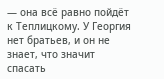— она всё равно пойдёт к Теплицкому. У Георгия нет братьев, и он не знает, что значит спасать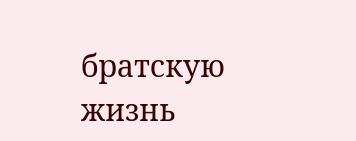братскую жизнь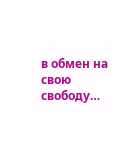в обмен на свою свободу…